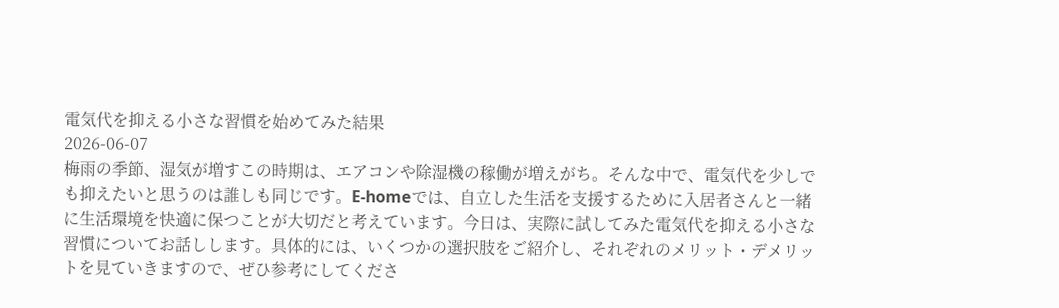電気代を抑える小さな習慣を始めてみた結果
2026-06-07
梅雨の季節、湿気が増すこの時期は、エアコンや除湿機の稼働が増えがち。そんな中で、電気代を少しでも抑えたいと思うのは誰しも同じです。E-homeでは、自立した生活を支援するために入居者さんと一緒に生活環境を快適に保つことが大切だと考えています。今日は、実際に試してみた電気代を抑える小さな習慣についてお話しします。具体的には、いくつかの選択肢をご紹介し、それぞれのメリット・デメリットを見ていきますので、ぜひ参考にしてくださ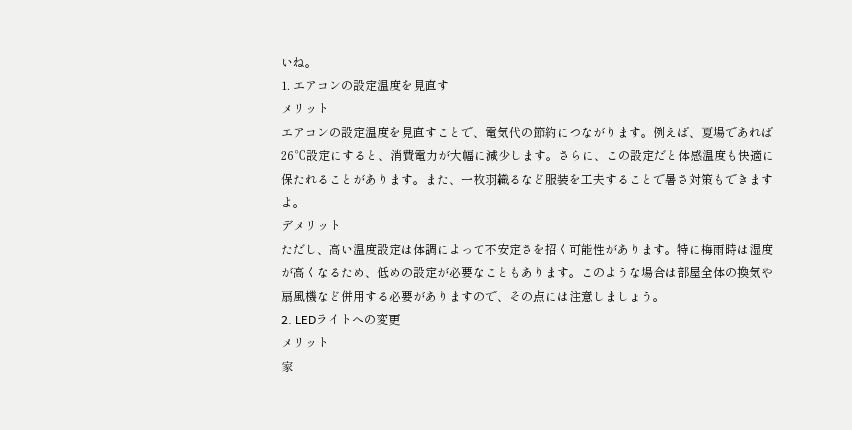いね。
1. エアコンの設定温度を見直す
メリット
エアコンの設定温度を見直すことで、電気代の節約につながります。例えば、夏場であれば26℃設定にすると、消費電力が大幅に減少します。さらに、この設定だと体感温度も快適に保たれることがあります。また、一枚羽織るなど服装を工夫することで暑さ対策もできますよ。
デメリット
ただし、高い温度設定は体調によって不安定さを招く可能性があります。特に梅雨時は湿度が高くなるため、低めの設定が必要なこともあります。このような場合は部屋全体の換気や扇風機など併用する必要がありますので、その点には注意しましょう。
2. LEDライトへの変更
メリット
家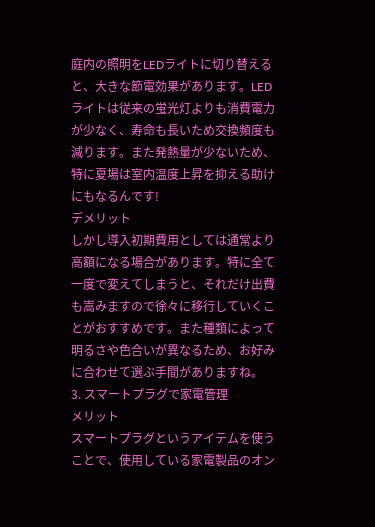庭内の照明をLEDライトに切り替えると、大きな節電効果があります。LEDライトは従来の蛍光灯よりも消費電力が少なく、寿命も長いため交換頻度も減ります。また発熱量が少ないため、特に夏場は室内温度上昇を抑える助けにもなるんです!
デメリット
しかし導入初期費用としては通常より高額になる場合があります。特に全て一度で変えてしまうと、それだけ出費も嵩みますので徐々に移行していくことがおすすめです。また種類によって明るさや色合いが異なるため、お好みに合わせて選ぶ手間がありますね。
3. スマートプラグで家電管理
メリット
スマートプラグというアイテムを使うことで、使用している家電製品のオン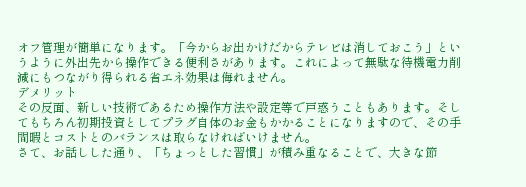オフ管理が簡単になります。「今からお出かけだからテレビは消しておこう」というように外出先から操作できる便利さがあります。これによって無駄な待機電力削減にもつながり得られる省エネ効果は侮れません。
デメリット
その反面、新しい技術であるため操作方法や設定等で戸惑うこともあります。そしてもちろん初期投資としてプラグ自体のお金もかかることになりますので、その手間暇とコストとのバランスは取らなければいけません。
さて、お話しした通り、「ちょっとした習慣」が積み重なることで、大きな節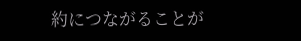約につながることが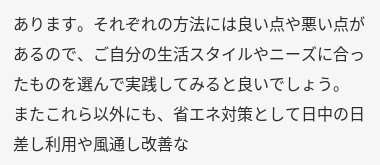あります。それぞれの方法には良い点や悪い点があるので、ご自分の生活スタイルやニーズに合ったものを選んで実践してみると良いでしょう。
またこれら以外にも、省エネ対策として日中の日差し利用や風通し改善な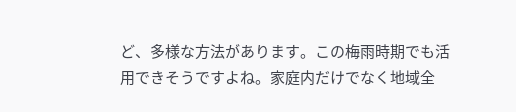ど、多様な方法があります。この梅雨時期でも活用できそうですよね。家庭内だけでなく地域全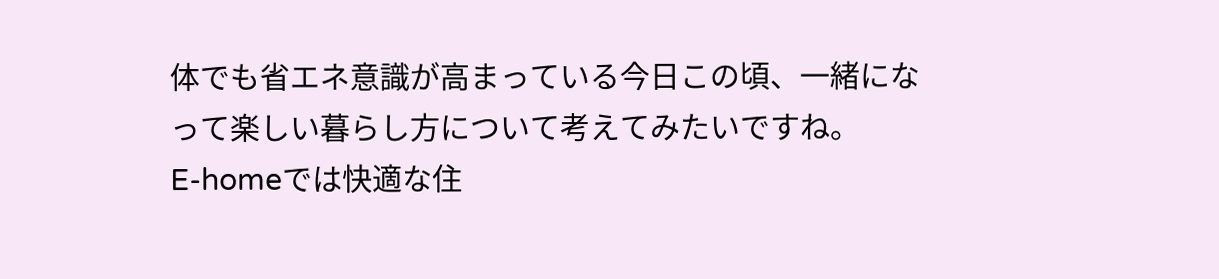体でも省エネ意識が高まっている今日この頃、一緒になって楽しい暮らし方について考えてみたいですね。
E-homeでは快適な住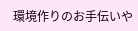環境作りのお手伝いや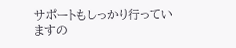サポートもしっかり行っていますの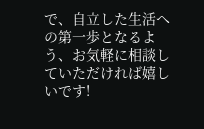で、自立した生活への第一歩となるよう、お気軽に相談していただければ嬉しいです!